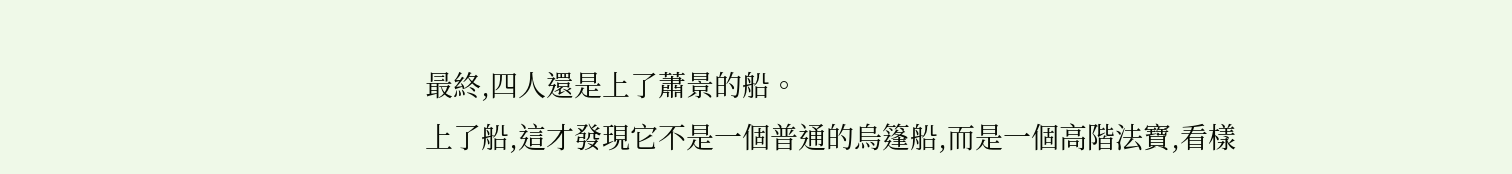最終,四人還是上了蕭景的船。
上了船,這才發現它不是一個普通的烏篷船,而是一個高階法寶,看樣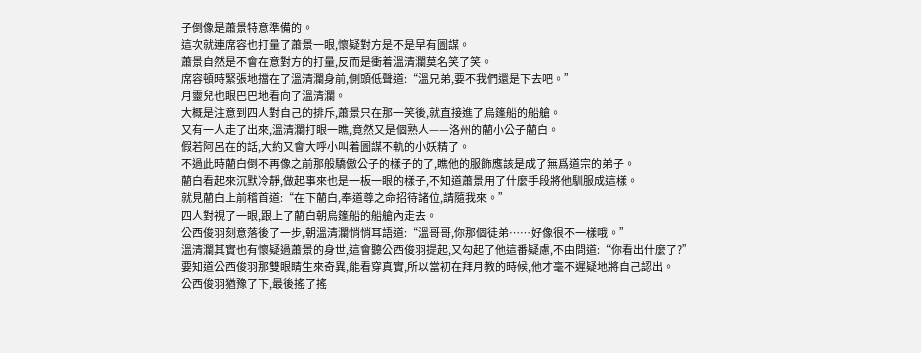子倒像是蕭景特意準備的。
這次就連席容也打量了蕭景一眼,懷疑對方是不是早有圖謀。
蕭景自然是不會在意對方的打量,反而是衝着溫清瀾莫名笑了笑。
席容頓時緊張地擋在了溫清瀾身前,側頭低聲道:“溫兄弟,要不我們還是下去吧。”
月靈兒也眼巴巴地看向了溫清瀾。
大概是注意到四人對自己的排斥,蕭景只在那一笑後,就直接進了烏篷船的船艙。
又有一人走了出來,溫清瀾打眼一瞧,竟然又是個熟人——洛州的藺小公子藺白。
假若阿呂在的話,大約又會大呼小叫着圖謀不軌的小妖精了。
不過此時藺白倒不再像之前那般驕傲公子的樣子的了,瞧他的服飾應該是成了無爲道宗的弟子。
藺白看起來沉默冷靜,做起事來也是一板一眼的樣子,不知道蕭景用了什麼手段將他馴服成這樣。
就見藺白上前稽首道:“在下藺白,奉道尊之命招待諸位,請隨我來。”
四人對視了一眼,跟上了藺白朝烏篷船的船艙內走去。
公西俊羽刻意落後了一步,朝溫清瀾悄悄耳語道:“溫哥哥,你那個徒弟……好像很不一樣哦。”
溫清瀾其實也有懷疑過蕭景的身世,這會聽公西俊羽提起,又勾起了他這番疑慮,不由問道:“你看出什麼了?”
要知道公西俊羽那雙眼睛生來奇異,能看穿真實,所以當初在拜月教的時候,他才毫不遲疑地將自己認出。
公西俊羽猶豫了下,最後搖了搖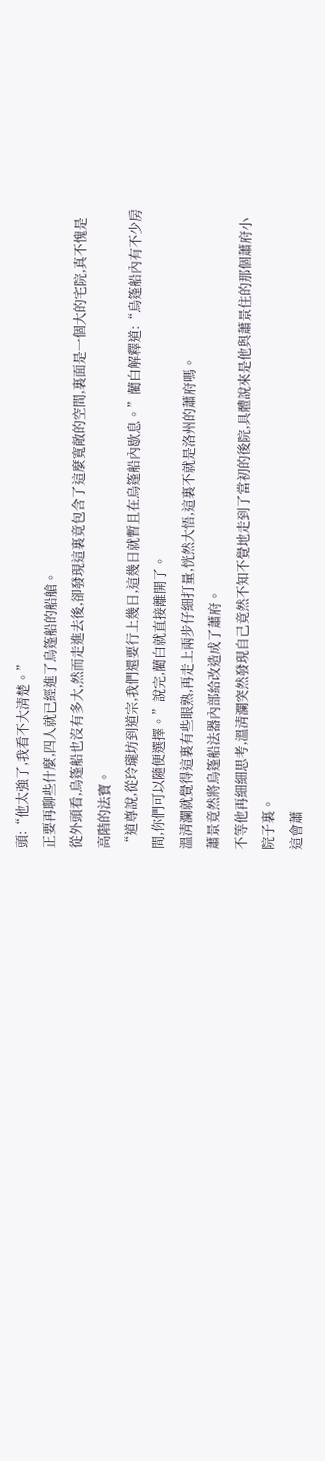頭:“他太強了,我看不大清楚。”
正要再聊些什麼,四人就已經進了烏篷船的船艙。
從外頭看,烏篷船也沒有多大,然而走進去後,卻發現這裏竟包含了這麼寬敞的空間,裏面是一個大的宅院,真不愧是高階的法寶。
“道尊說,從玲瓏坊到道宗,我們還要行上幾日,這幾日就暫且在烏篷船內歇息。”藺白解釋道:“烏篷船內有不少房間,你們可以隨便選擇。”說完,藺白就直接離開了。
溫清瀾就覺得這裏有些眼熟,再走上兩步仔細打量,恍然大悟,這裏不就是洛州的蕭府嗎。
蕭景竟然將烏篷船法器內部給改造成了蕭府。
不等他再細細思考,溫清瀾突然發現自己竟然不知不覺地走到了當初的後院,具體說來是他與蕭景住的那個蕭府小院子裏。
這會蕭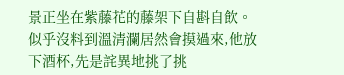景正坐在紫藤花的藤架下自斟自飲。
似乎沒料到溫清瀾居然會摸過來,他放下酒杯,先是詫異地挑了挑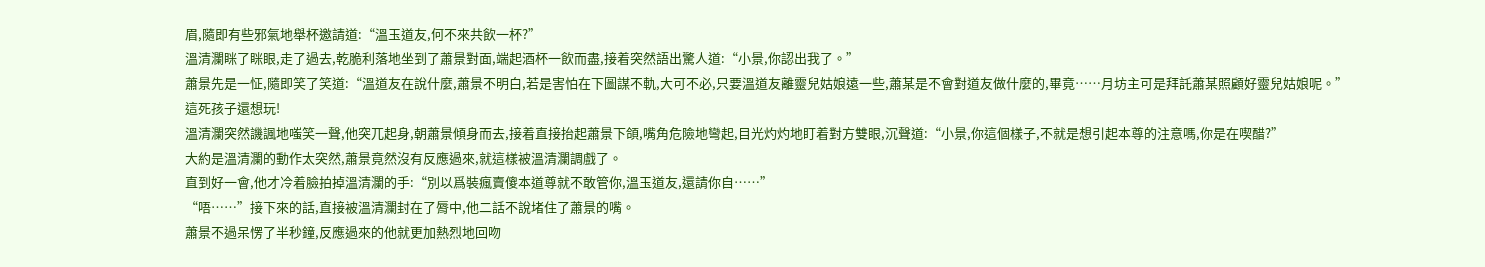眉,隨即有些邪氣地舉杯邀請道:“溫玉道友,何不來共飲一杯?”
溫清瀾眯了眯眼,走了過去,乾脆利落地坐到了蕭景對面,端起酒杯一飲而盡,接着突然語出驚人道:“小景,你認出我了。”
蕭景先是一怔,隨即笑了笑道:“溫道友在說什麼,蕭景不明白,若是害怕在下圖謀不軌,大可不必,只要溫道友離靈兒姑娘遠一些,蕭某是不會對道友做什麼的,畢竟……月坊主可是拜託蕭某照顧好靈兒姑娘呢。”
這死孩子還想玩!
溫清瀾突然譏諷地嗤笑一聲,他突兀起身,朝蕭景傾身而去,接着直接抬起蕭景下頜,嘴角危險地彎起,目光灼灼地盯着對方雙眼,沉聲道:“小景,你這個樣子,不就是想引起本尊的注意嗎,你是在喫醋?”
大約是溫清瀾的動作太突然,蕭景竟然沒有反應過來,就這樣被溫清瀾調戲了。
直到好一會,他才冷着臉拍掉溫清瀾的手:“別以爲裝瘋賣傻本道尊就不敢管你,溫玉道友,還請你自……”
“唔……”接下來的話,直接被溫清瀾封在了脣中,他二話不說堵住了蕭景的嘴。
蕭景不過呆愣了半秒鐘,反應過來的他就更加熱烈地回吻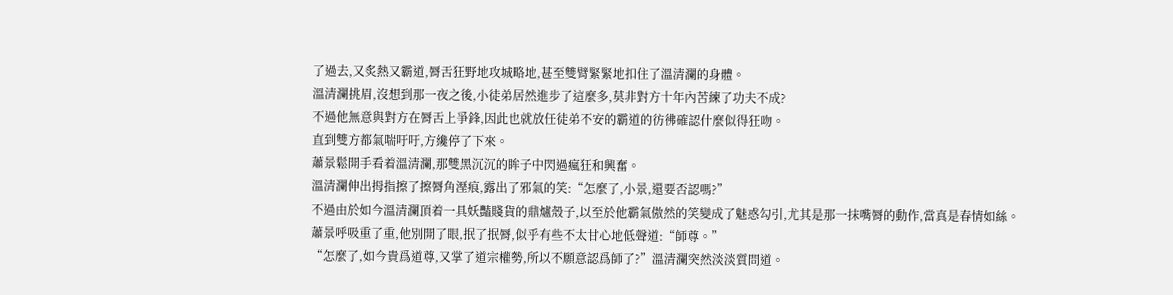了過去,又炙熱又霸道,脣舌狂野地攻城略地,甚至雙臂緊緊地扣住了溫清瀾的身體。
溫清瀾挑眉,沒想到那一夜之後,小徒弟居然進步了這麼多,莫非對方十年內苦練了功夫不成?
不過他無意與對方在脣舌上爭鋒,因此也就放任徒弟不安的霸道的彷彿確認什麼似得狂吻。
直到雙方都氣喘吁吁,方纔停了下來。
蕭景鬆開手看着溫清瀾,那雙黑沉沉的眸子中閃過瘋狂和興奮。
溫清瀾伸出拇指擦了擦脣角溼痕,露出了邪氣的笑:“怎麼了,小景,還要否認嗎?”
不過由於如今溫清瀾頂着一具妖豔賤貨的鼎爐殼子,以至於他霸氣傲然的笑變成了魅惑勾引,尤其是那一抹嘴脣的動作,當真是春情如絲。
蕭景呼吸重了重,他別開了眼,抿了抿脣,似乎有些不太甘心地低聲道:“師尊。”
“怎麼了,如今貴爲道尊,又掌了道宗權勢,所以不願意認爲師了?”溫清瀾突然淡淡質問道。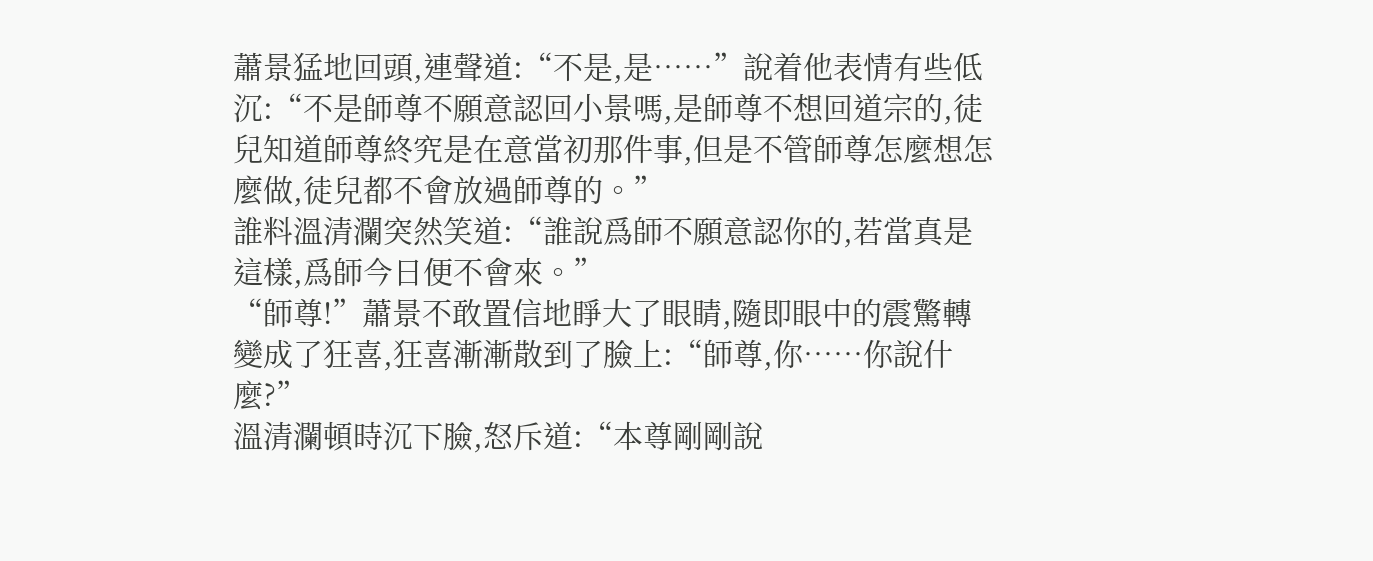蕭景猛地回頭,連聲道:“不是,是……”說着他表情有些低沉:“不是師尊不願意認回小景嗎,是師尊不想回道宗的,徒兒知道師尊終究是在意當初那件事,但是不管師尊怎麼想怎麼做,徒兒都不會放過師尊的。”
誰料溫清瀾突然笑道:“誰說爲師不願意認你的,若當真是這樣,爲師今日便不會來。”
“師尊!”蕭景不敢置信地睜大了眼睛,隨即眼中的震驚轉變成了狂喜,狂喜漸漸散到了臉上:“師尊,你……你說什麼?”
溫清瀾頓時沉下臉,怒斥道:“本尊剛剛說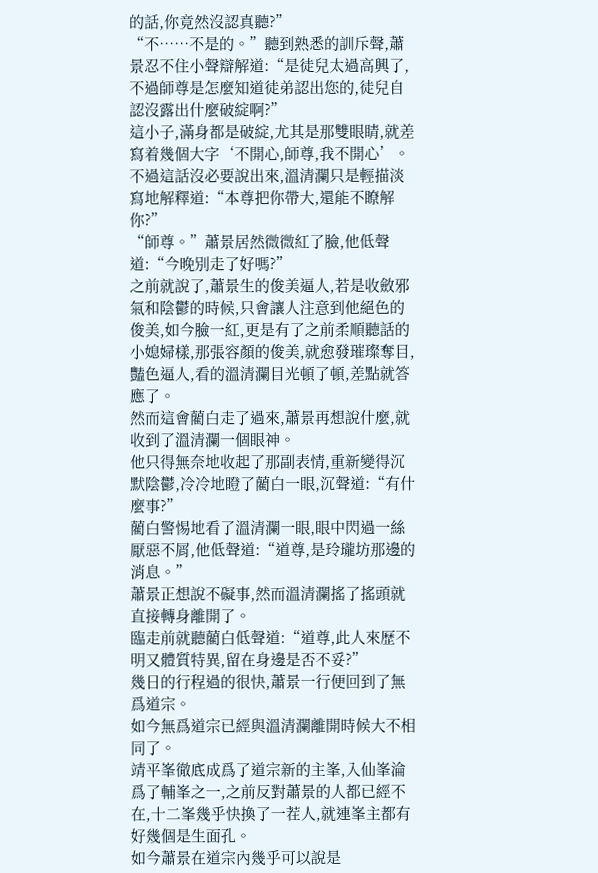的話,你竟然沒認真聽?”
“不……不是的。”聽到熟悉的訓斥聲,蕭景忍不住小聲辯解道:“是徒兒太過高興了,不過師尊是怎麼知道徒弟認出您的,徒兒自認沒露出什麼破綻啊?”
這小子,滿身都是破綻,尤其是那雙眼睛,就差寫着幾個大字‘不開心,師尊,我不開心’。
不過這話沒必要說出來,溫清瀾只是輕描淡寫地解釋道:“本尊把你帶大,還能不瞭解你?”
“師尊。”蕭景居然微微紅了臉,他低聲道:“今晚別走了好嗎?”
之前就說了,蕭景生的俊美逼人,若是收斂邪氣和陰鬱的時候,只會讓人注意到他絕色的俊美,如今臉一紅,更是有了之前柔順聽話的小媳婦樣,那張容顏的俊美,就愈發璀璨奪目,豔色逼人,看的溫清瀾目光頓了頓,差點就答應了。
然而這會藺白走了過來,蕭景再想說什麼,就收到了溫清瀾一個眼神。
他只得無奈地收起了那副表情,重新變得沉默陰鬱,冷冷地瞪了藺白一眼,沉聲道:“有什麼事?”
藺白警惕地看了溫清瀾一眼,眼中閃過一絲厭惡不屑,他低聲道:“道尊,是玲瓏坊那邊的消息。”
蕭景正想說不礙事,然而溫清瀾搖了搖頭就直接轉身離開了。
臨走前就聽藺白低聲道:“道尊,此人來歷不明又體質特異,留在身邊是否不妥?”
幾日的行程過的很快,蕭景一行便回到了無爲道宗。
如今無爲道宗已經與溫清瀾離開時候大不相同了。
靖平峯徹底成爲了道宗新的主峯,入仙峯淪爲了輔峯之一,之前反對蕭景的人都已經不在,十二峯幾乎快換了一茬人,就連峯主都有好幾個是生面孔。
如今蕭景在道宗內幾乎可以說是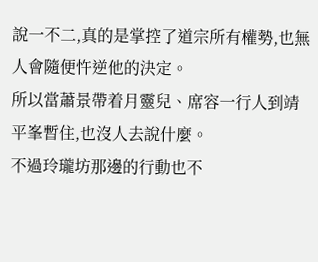說一不二,真的是掌控了道宗所有權勢,也無人會隨便忤逆他的決定。
所以當蕭景帶着月靈兒、席容一行人到靖平峯暫住,也沒人去說什麼。
不過玲瓏坊那邊的行動也不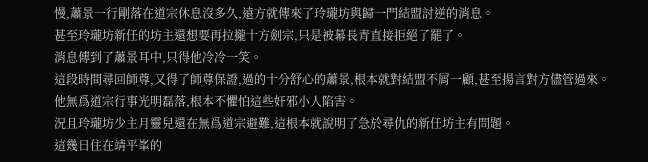慢,蕭景一行剛落在道宗休息沒多久,遠方就傳來了玲瓏坊與歸一門結盟討逆的消息。
甚至玲瓏坊新任的坊主還想要再拉攏十方劍宗,只是被幕長青直接拒絕了罷了。
消息傳到了蕭景耳中,只得他冷冷一笑。
這段時間尋回師尊,又得了師尊保證,過的十分舒心的蕭景,根本就對結盟不屑一顧,甚至揚言對方儘管過來。
他無爲道宗行事光明磊落,根本不懼怕這些奸邪小人陷害。
況且玲瓏坊少主月靈兒還在無爲道宗避難,這根本就說明了急於尋仇的新任坊主有問題。
這幾日住在靖平峯的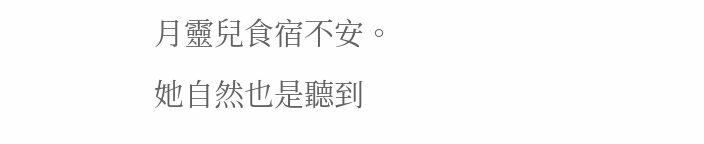月靈兒食宿不安。
她自然也是聽到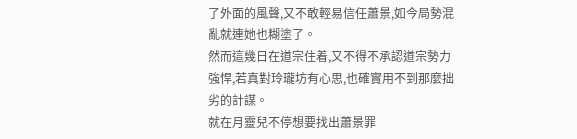了外面的風聲,又不敢輕易信任蕭景,如今局勢混亂就連她也糊塗了。
然而這幾日在道宗住着,又不得不承認道宗勢力強悍,若真對玲瓏坊有心思,也確實用不到那麼拙劣的計謀。
就在月靈兒不停想要找出蕭景罪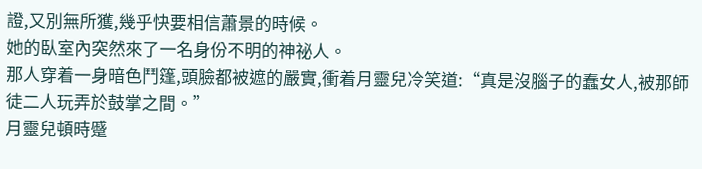證,又別無所獲,幾乎快要相信蕭景的時候。
她的臥室內突然來了一名身份不明的神祕人。
那人穿着一身暗色鬥篷,頭臉都被遮的嚴實,衝着月靈兒冷笑道:“真是沒腦子的蠢女人,被那師徒二人玩弄於鼓掌之間。”
月靈兒頓時蹙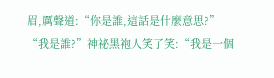眉,厲聲道:“你是誰,這話是什麼意思?”
“我是誰?”神祕黑袍人笑了笑:“我是一個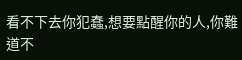看不下去你犯蠢,想要點醒你的人,你難道不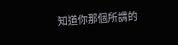知道你那個所謂的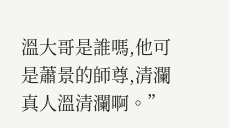溫大哥是誰嗎,他可是蕭景的師尊,清瀾真人溫清瀾啊。”